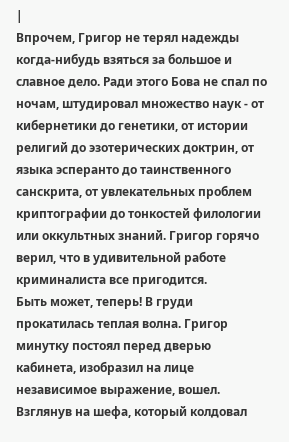|
Впрочем, Григор не терял надежды когда-нибудь взяться за большое и славное дело. Ради этого Бова не спал по ночам, штудировал множество наук - от кибернетики до генетики, от истории религий до эзотерических доктрин, от языка эсперанто до таинственного санскрита, от увлекательных проблем криптографии до тонкостей филологии или оккультных знаний. Григор горячо верил, что в удивительной работе криминалиста все пригодится.
Быть может, теперь! В груди прокатилась теплая волна. Григор минутку постоял перед дверью кабинета, изобразил на лице независимое выражение, вошел. Взглянув на шефа, который колдовал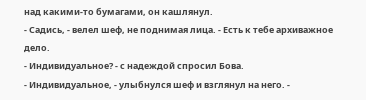над какими-то бумагами, он кашлянул.
- Садись, - велел шеф, не поднимая лица. - Есть к тебе архиважное дело.
- Индивидуальное? - с надеждой спросил Бова.
- Индивидуальное, - улыбнулся шеф и взглянул на него. -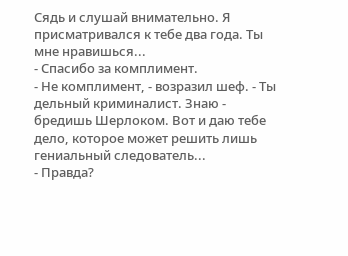Сядь и слушай внимательно. Я присматривался к тебе два года. Ты мне нравишься...
- Спасибо за комплимент.
- Не комплимент, - возразил шеф. - Ты дельный криминалист. Знаю - бредишь Шерлоком. Вот и даю тебе дело, которое может решить лишь гениальный следователь...
- Правда?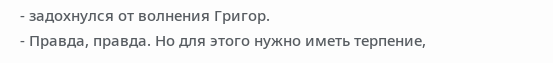- задохнулся от волнения Григор.
- Правда, правда. Но для этого нужно иметь терпение,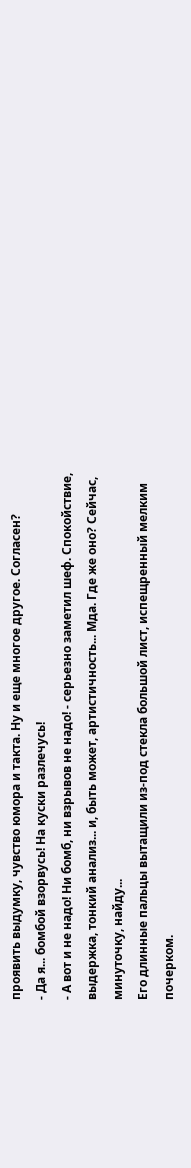проявить выдумку, чувство юмора и такта. Ну и еще многое другое. Согласен?
- Да я... бомбой взорвусь! На куски разлечусь!
- А вот и не надо! Ни бомб, ни взрывов не надо! - серьезно заметил шеф. Спокойствие, выдержка, тонкий анализ... и, быть может, артистичность... Мда. Где же оно? Сейчас, минуточку, найду...
Его длинные пальцы вытащили из-под стекла большой лист, испещренный мелким почерком.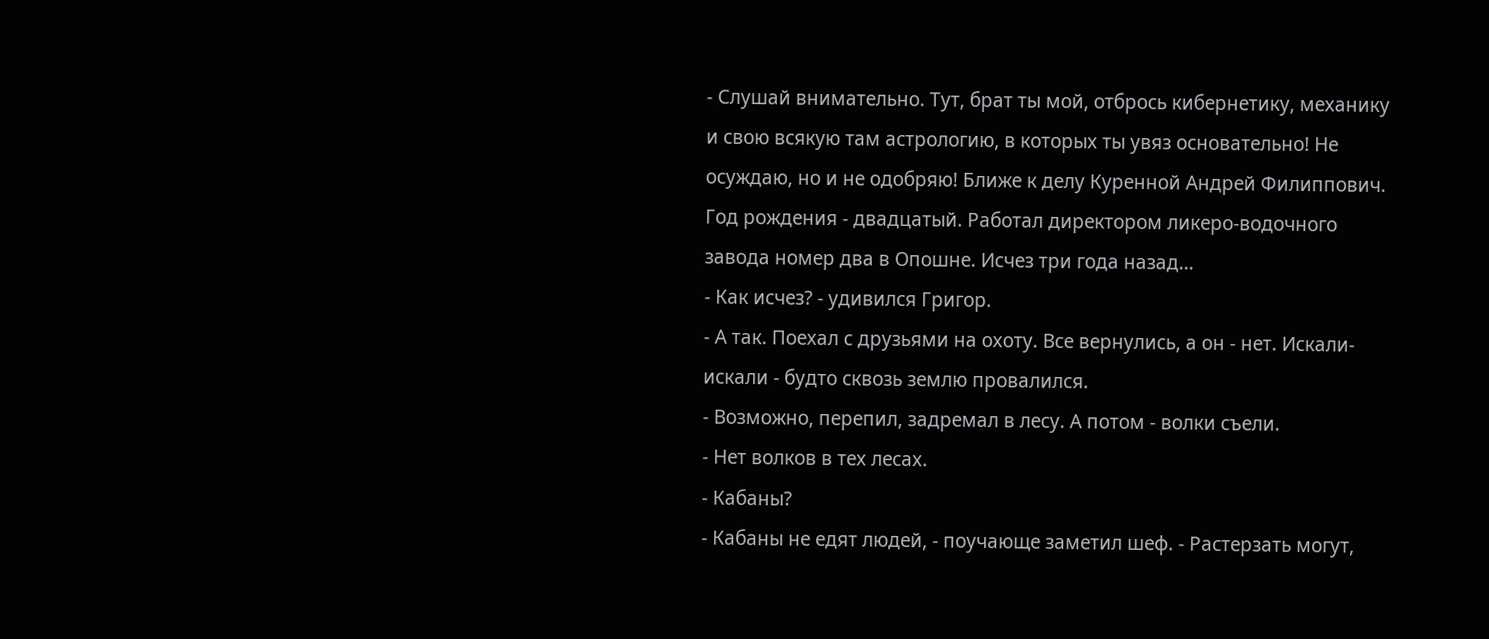- Слушай внимательно. Тут, брат ты мой, отбрось кибернетику, механику и свою всякую там астрологию, в которых ты увяз основательно! Не осуждаю, но и не одобряю! Ближе к делу Куренной Андрей Филиппович. Год рождения - двадцатый. Работал директором ликеро-водочного завода номер два в Опошне. Исчез три года назад...
- Как исчез? - удивился Григор.
- А так. Поехал с друзьями на охоту. Все вернулись, а он - нет. Искали-искали - будто сквозь землю провалился.
- Возможно, перепил, задремал в лесу. А потом - волки съели.
- Нет волков в тех лесах.
- Кабаны?
- Кабаны не едят людей, - поучающе заметил шеф. - Растерзать могут,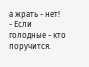а жрать - нет!
- Если голодные - кто поручится.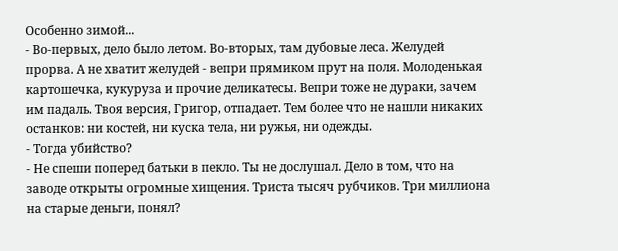Особенно зимой...
- Во-первых, дело было летом. Во-вторых, там дубовые леса. Желудей прорва. А не хватит желудей - вепри прямиком прут на поля. Молоденькая картошечка, кукуруза и прочие деликатесы. Вепри тоже не дураки, зачем им падаль. Твоя версия, Григор, отпадает. Тем более что не нашли никаких останков: ни костей, ни куска тела, ни ружья, ни одежды.
- Тогда убийство?
- Не спеши поперед батьки в пекло. Ты не дослушал. Дело в том, что на заводе открыты огромные хищения. Триста тысяч рубчиков. Три миллиона на старые деньги, понял?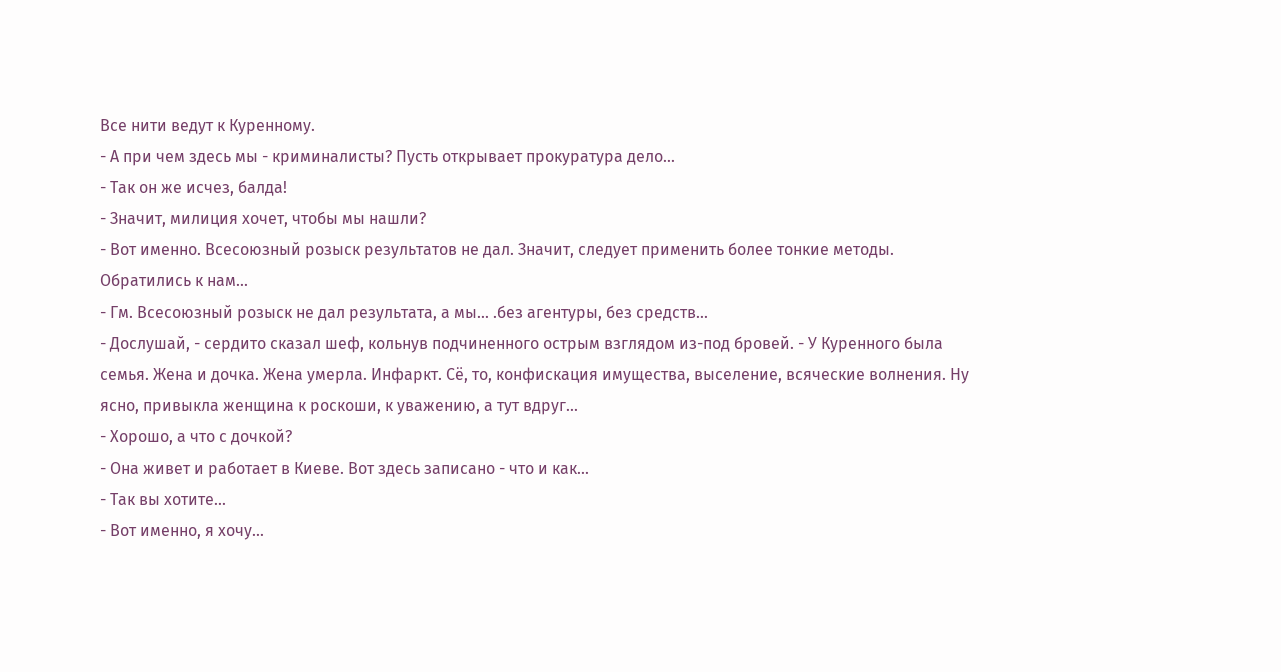Все нити ведут к Куренному.
- А при чем здесь мы - криминалисты? Пусть открывает прокуратура дело...
- Так он же исчез, балда!
- Значит, милиция хочет, чтобы мы нашли?
- Вот именно. Всесоюзный розыск результатов не дал. Значит, следует применить более тонкие методы. Обратились к нам...
- Гм. Всесоюзный розыск не дал результата, а мы... .без агентуры, без средств...
- Дослушай, - сердито сказал шеф, кольнув подчиненного острым взглядом из-под бровей. - У Куренного была семья. Жена и дочка. Жена умерла. Инфаркт. Сё, то, конфискация имущества, выселение, всяческие волнения. Ну ясно, привыкла женщина к роскоши, к уважению, а тут вдруг...
- Хорошо, а что с дочкой?
- Она живет и работает в Киеве. Вот здесь записано - что и как...
- Так вы хотите...
- Вот именно, я хочу...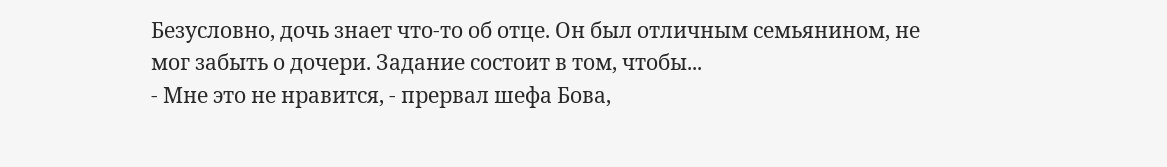Безусловно, дочь знает что-то об отце. Он был отличным семьянином, не мог забыть о дочери. Задание состоит в том, чтобы...
- Мне это не нравится, - прервал шефа Бова,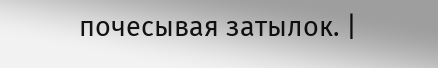почесывая затылок. |